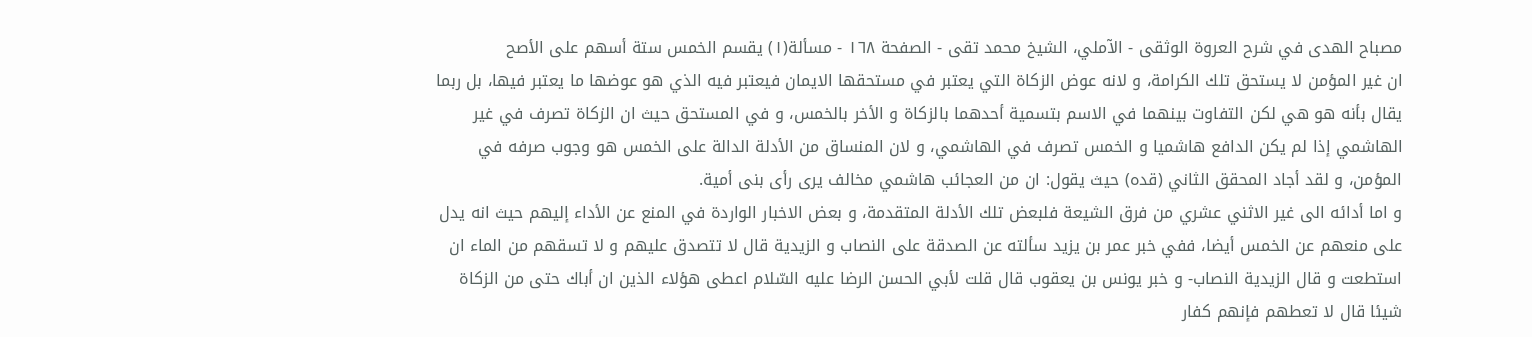مصباح الهدى في شرح العروة الوثقى - الآملي، الشيخ محمد تقى - الصفحة ١٦٨ - مسألة(١) يقسم الخمس ستة أسهم على الأصح
ان غير المؤمن لا يستحق تلك الكرامة، و لانه عوض الزكاة التي يعتبر في مستحقها الايمان فيعتبر فيه الذي هو عوضها ما يعتبر فيها، بل ربما يقال بأنه هو هي لكن التفاوت بينهما في الاسم بتسمية أحدهما بالزكاة و الأخر بالخمس، و في المستحق حيث ان الزكاة تصرف في غير الهاشمي إذا لم يكن الدافع هاشميا و الخمس تصرف في الهاشمي، و لان المنساق من الأدلة الدالة على الخمس هو وجوب صرفه في المؤمن، و لقد أجاد المحقق الثاني (قده) حيث يقول: ان من العجائب هاشمي مخالف يرى رأى بنى أمية.
و اما أدائه الى غير الاثني عشري من فرق الشيعة فلبعض تلك الأدلة المتقدمة، و بعض الاخبار الواردة في المنع عن الأداء إليهم حيث انه يدل على منعهم عن الخمس أيضا، ففي خبر عمر بن يزيد سألته عن الصدقة على النصاب و الزيدية قال لا تتصدق عليهم و لا تسقهم من الماء ان استطعت و قال الزيدية النصاب- و خبر يونس بن يعقوب قال قلت لأبي الحسن الرضا عليه السّلام اعطى هؤلاء الذين ان أباك حتى من الزكاة شيئا قال لا تعطهم فإنهم كفار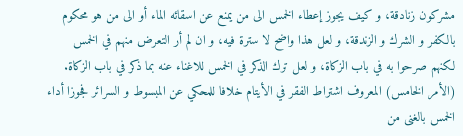مشركون زنادقة، و كيف يجوز إعطاء الخمس الى من يمنع عن اسقائه الماء أو الى من هو محكوم بالكفر و الشرك و الزندقة، و لعل هذا واضح لا سترة فيه، و ان لم أر التعرض منهم في الخمس لكنهم صرحوا به في باب الزكاة، و لعل ترك الذكر في الخمس للاغناء عنه بما ذكر في باب الزكاة.
(الأمر الخامس) المعروف اشتراط الفقر في الأيتام خلافا للمحكي عن المبسوط و السرائر فجوزا أداء الخمس بالغنى من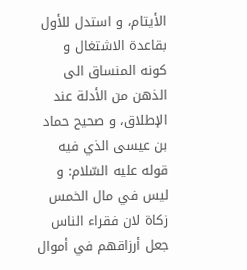الأيتام، و استدل للأول بقاعدة الاشتغال و كونه المنساق الى الذهن من الأدلة عند الإطلاق، و صحيح حماد بن عيسى الذي فيه قوله عليه السّلام: و ليس في مال الخمس زكاة لان فقراء الناس جعل أرزاقهم في أموال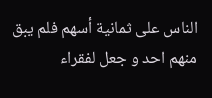الناس على ثمانية أسهم فلم يبق منهم احد و جعل لفقراء